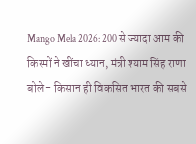Mango Mela 2026: 200 से ज्यादा आम की किस्मों ने खींचा ध्यान, मंत्री श्याम सिंह राणा बोले- किसान ही विकसित भारत की सबसे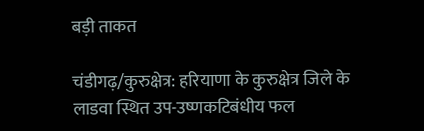बड़ी ताकत

चंडीगढ़/कुरुक्षेत्र: हरियाणा के कुरुक्षेत्र जिले के लाडवा स्थित उप-उष्णकटिबंधीय फल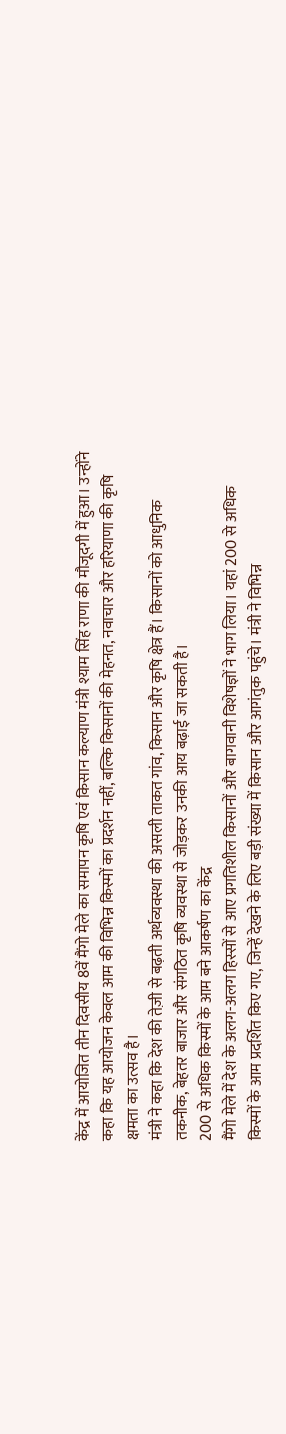केंद्र में आयोजित तीन दिवसीय 8वें मैंगो मेले का समापन कृषि एवं किसान कल्याण मंत्री श्याम सिंह राणा की मौजूदगी में हुआ। उन्होंने कहा कि यह आयोजन केवल आम की विभिन्न किस्मों का प्रदर्शन नहीं, बल्कि किसानों की मेहनत, नवाचार और हरियाणा की कृषि क्षमता का उत्सव है।
मंत्री ने कहा कि देश की तेज़ी से बढ़ती अर्थव्यवस्था की असली ताकत गांव, किसान और कृषि क्षेत्र हैं। किसानों को आधुनिक तकनीक, बेहतर बाजार और संगठित कृषि व्यवस्था से जोड़कर उनकी आय बढ़ाई जा सकती है।
200 से अधिक किस्मों के आम बने आकर्षण का केंद्र
मैंगो मेले में देश के अलग-अलग हिस्सों से आए प्रगतिशील किसानों और बागवानी विशेषज्ञों ने भाग लिया। यहां 200 से अधिक किस्मों के आम प्रदर्शित किए गए, जिन्हें देखने के लिए बड़ी संख्या में किसान और आगंतुक पहुंचे। मंत्री ने विभिन्न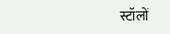स्टॉलों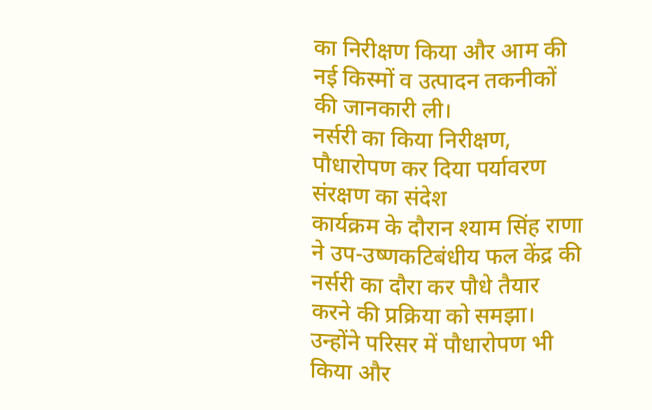का निरीक्षण किया और आम की नई किस्मों व उत्पादन तकनीकों की जानकारी ली।
नर्सरी का किया निरीक्षण, पौधारोपण कर दिया पर्यावरण संरक्षण का संदेश
कार्यक्रम के दौरान श्याम सिंह राणा ने उप-उष्णकटिबंधीय फल केंद्र की नर्सरी का दौरा कर पौधे तैयार करने की प्रक्रिया को समझा। उन्होंने परिसर में पौधारोपण भी किया और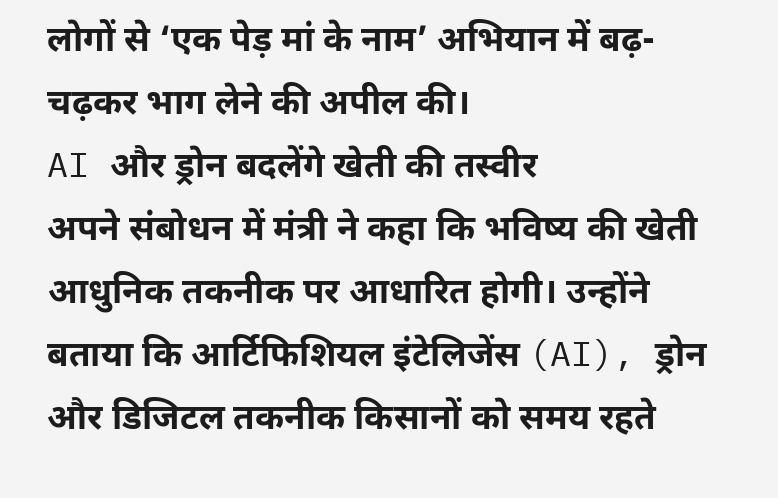लोगों से ‘एक पेड़ मां के नाम’ अभियान में बढ़-चढ़कर भाग लेने की अपील की।
AI और ड्रोन बदलेंगे खेती की तस्वीर
अपने संबोधन में मंत्री ने कहा कि भविष्य की खेती आधुनिक तकनीक पर आधारित होगी। उन्होंने बताया कि आर्टिफिशियल इंटेलिजेंस (AI), ड्रोन और डिजिटल तकनीक किसानों को समय रहते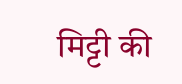मिट्टी की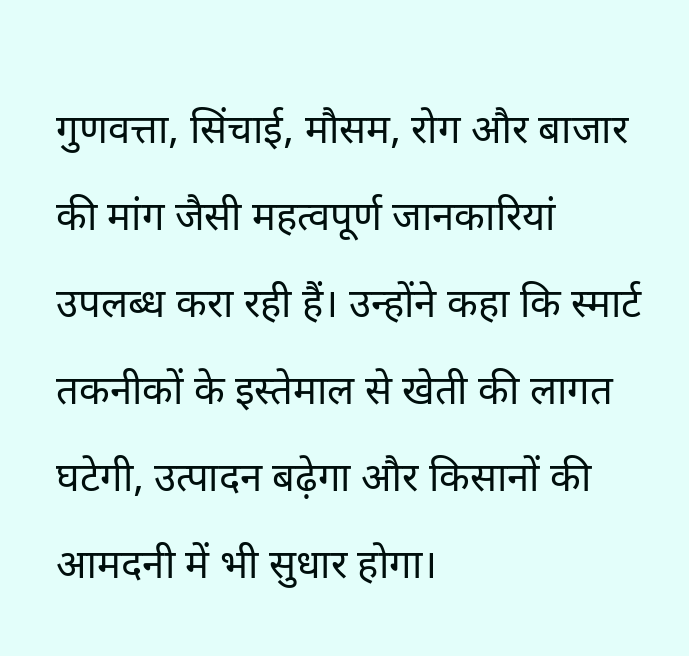गुणवत्ता, सिंचाई, मौसम, रोग और बाजार की मांग जैसी महत्वपूर्ण जानकारियां उपलब्ध करा रही हैं। उन्होंने कहा कि स्मार्ट तकनीकों के इस्तेमाल से खेती की लागत घटेगी, उत्पादन बढ़ेगा और किसानों की आमदनी में भी सुधार होगा।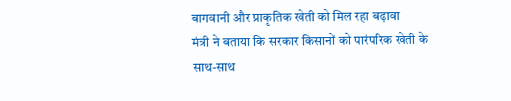बागवानी और प्राकृतिक खेती को मिल रहा बढ़ावा
मंत्री ने बताया कि सरकार किसानों को पारंपरिक खेती के साथ-साथ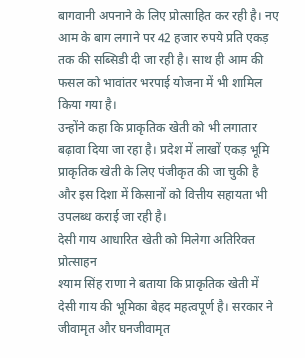बागवानी अपनाने के लिए प्रोत्साहित कर रही है। नए आम के बाग लगाने पर 42 हजार रुपये प्रति एकड़ तक की सब्सिडी दी जा रही है। साथ ही आम की फसल को भावांतर भरपाई योजना में भी शामिल किया गया है।
उन्होंने कहा कि प्राकृतिक खेती को भी लगातार बढ़ावा दिया जा रहा है। प्रदेश में लाखों एकड़ भूमि प्राकृतिक खेती के लिए पंजीकृत की जा चुकी है और इस दिशा में किसानों को वित्तीय सहायता भी उपलब्ध कराई जा रही है।
देसी गाय आधारित खेती को मिलेगा अतिरिक्त प्रोत्साहन
श्याम सिंह राणा ने बताया कि प्राकृतिक खेती में देसी गाय की भूमिका बेहद महत्वपूर्ण है। सरकार ने जीवामृत और घनजीवामृत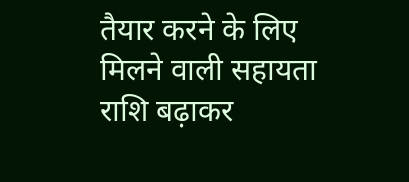तैयार करने के लिए मिलने वाली सहायता राशि बढ़ाकर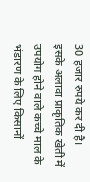30 हजार रुपये कर दी है। इसके अलावा प्राकृतिक खेती में उपयोग होने वाले कच्चे माल के भंडारण के लिए किसानों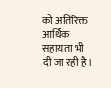को अतिरिक्त आर्थिक सहायता भी दी जा रही है।